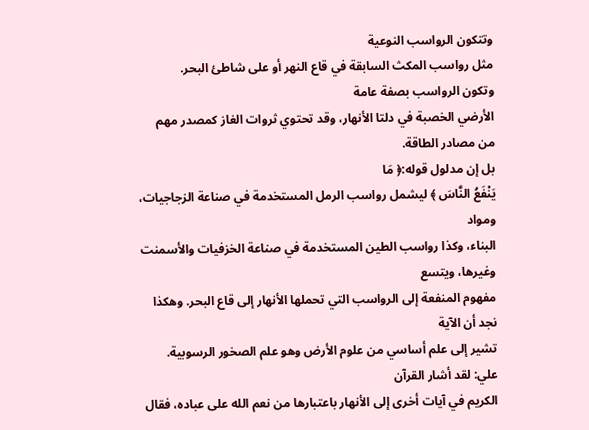وتتكون الرواسب النوعية
مثل رواسب المكث السابقة في قاع النهر أو على شاطئ البحر.
وتكون الرواسب بصفة عامة
الأرضي الخصبة في دلتا الأنهار، وقد تحتوي ثروات الغاز كمصدر مهم من مصادر الطاقة.
بل إن مدلول قوله:﴿ مَا
يَنْفَعُ النَّاسَ ﴾ ليشمل رواسب الرمل المستخدمة في صناعة الزجاجيات، ومواد
البناء، وكذا رواسب الطين المستخدمة في صناعة الخزفيات والأسمنت وغيرها، ويتسع
مفهوم المنفعة إلى الرواسب التي تحملها الأنهار إلى قاع البحر. وهكذا نجد أن الآية
تشير إلى علم أساسي من علوم الأرض وهو علم الصخور الرسوبية.
علي: لقد أشار القرآن
الكريم في آيات أخرى إلى الأنهار باعتبارها من نعم الله على عباده، فقال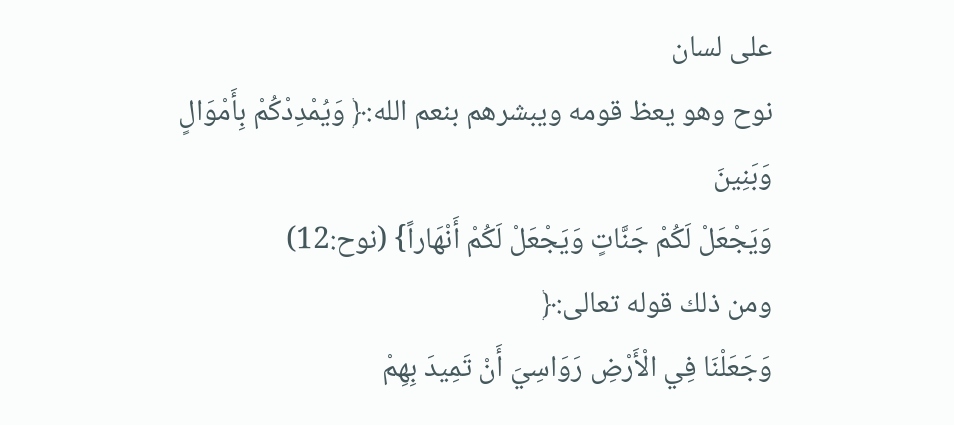على لسان
نوح وهو يعظ قومه ويبشرهم بنعم الله:﴿ وَيُمْدِدْكُمْ بِأَمْوَالٍ وَبَنِينَ
وَيَجْعَلْ لَكُمْ جَنَّاتٍ وَيَجْعَلْ لَكُمْ أَنْهَاراً} (نوح:12)
ومن ذلك قوله تعالى:﴿
وَجَعَلْنَا فِي الْأَرْضِ رَوَاسِيَ أَنْ تَمِيدَ بِهِمْ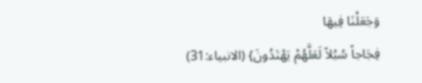وَجَعَلْنَا فِيهَا
فِجَاجاً سُبُلاً لَعَلَّهُمْ يَهْتَدُونَ} (الانبياء:31)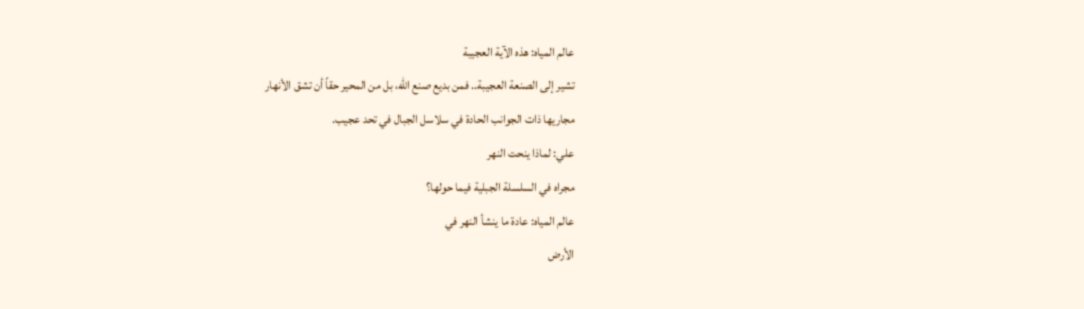عالم المياه: هذه الآية العجيبة
تشير إلى الصنعة العجيبة.. فمن بديع صنع الله، بل من المحير حقاً أن تشق الأنهار
مجاريها ذات الجوانب الحادة في سلاسل الجبال في تحد عجيب.
علي: لماذا ينحت النهر
مجراه في السلسلة الجبلية فيما حولها؟
عالم المياه: عادة ما ينشأ النهر في
الأرض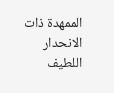الممهدة ذات الانحدار اللطيف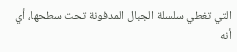التي تغطي سلسلة الجبال المدفونة تحت سطحها، أي
أنه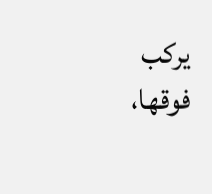يركب فوقها،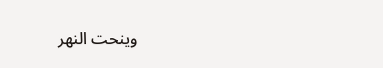وينحت النهر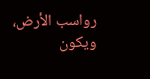رواسب الأرض، ويكون